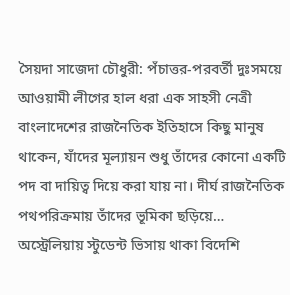সৈয়দা সাজেদা চৌধুরী: পঁচাত্তর-পরবর্তী দুঃসময়ে আওয়ামী লীগের হাল ধরা এক সাহসী নেত্রী
বাংলাদেশের রাজনৈতিক ইতিহাসে কিছু মানুষ থাকেন, যাঁদের মূল্যায়ন শুধু তাঁদের কোনো একটি পদ বা দায়িত্ব দিয়ে করা যায় না। দীর্ঘ রাজনৈতিক পথপরিক্রমায় তাঁদের ভূমিকা ছড়িয়ে…
অস্ট্রেলিয়ায় স্টুডেন্ট ভিসায় থাকা বিদেশি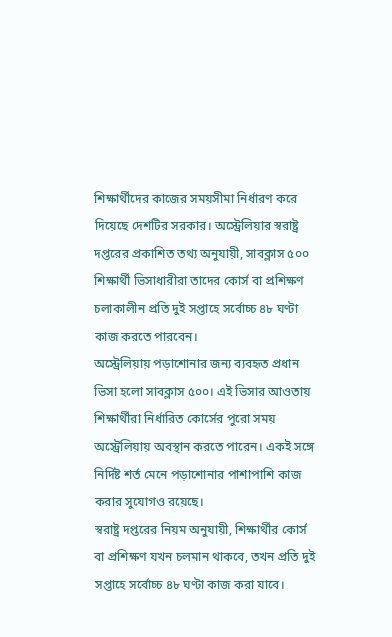শিক্ষার্থীদের কাজের সময়সীমা নির্ধারণ করে দিয়েছে দেশটির সরকার। অস্ট্রেলিয়ার স্বরাষ্ট্র দপ্তরের প্রকাশিত তথ্য অনুযায়ী, সাবক্লাস ৫০০ শিক্ষার্থী ভিসাধারীরা তাদের কোর্স বা প্রশিক্ষণ চলাকালীন প্রতি দুই সপ্তাহে সর্বোচ্চ ৪৮ ঘণ্টা কাজ করতে পারবেন।
অস্ট্রেলিয়ায় পড়াশোনার জন্য ব্যবহৃত প্রধান ভিসা হলো সাবক্লাস ৫০০। এই ভিসার আওতায় শিক্ষার্থীরা নির্ধারিত কোর্সের পুরো সময় অস্ট্রেলিয়ায় অবস্থান করতে পারেন। একই সঙ্গে নির্দিষ্ট শর্ত মেনে পড়াশোনার পাশাপাশি কাজ করার সুযোগও রয়েছে।
স্বরাষ্ট্র দপ্তরের নিয়ম অনুযায়ী, শিক্ষার্থীর কোর্স বা প্রশিক্ষণ যখন চলমান থাকবে, তখন প্রতি দুই সপ্তাহে সর্বোচ্চ ৪৮ ঘণ্টা কাজ করা যাবে।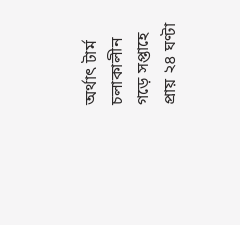অর্থাৎ টার্ম চলাকালীন গড়ে সপ্তাহে প্রায় ২৪ ঘণ্টা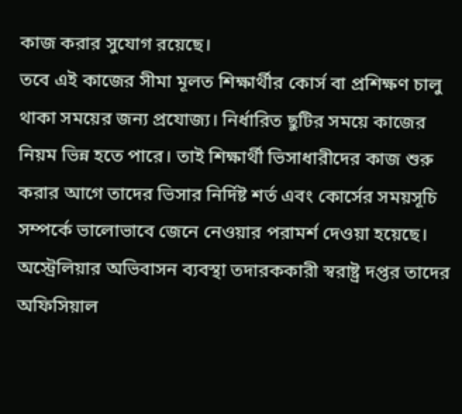কাজ করার সুযোগ রয়েছে।
তবে এই কাজের সীমা মূলত শিক্ষার্থীর কোর্স বা প্রশিক্ষণ চালু থাকা সময়ের জন্য প্রযোজ্য। নির্ধারিত ছুটির সময়ে কাজের নিয়ম ভিন্ন হতে পারে। তাই শিক্ষার্থী ভিসাধারীদের কাজ শুরু করার আগে তাদের ভিসার নির্দিষ্ট শর্ত এবং কোর্সের সময়সূচি সম্পর্কে ভালোভাবে জেনে নেওয়ার পরামর্শ দেওয়া হয়েছে।
অস্ট্রেলিয়ার অভিবাসন ব্যবস্থা তদারককারী স্বরাষ্ট্র দপ্তর তাদের অফিসিয়াল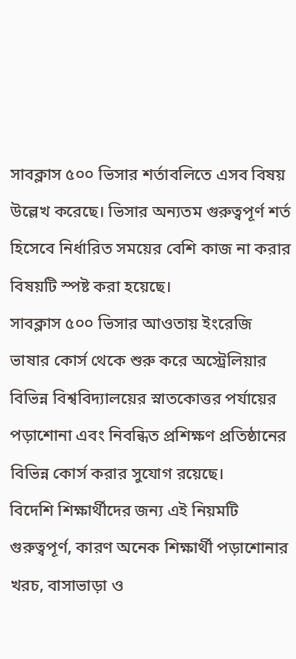সাবক্লাস ৫০০ ভিসার শর্তাবলিতে এসব বিষয় উল্লেখ করেছে। ভিসার অন্যতম গুরুত্বপূর্ণ শর্ত হিসেবে নির্ধারিত সময়ের বেশি কাজ না করার বিষয়টি স্পষ্ট করা হয়েছে।
সাবক্লাস ৫০০ ভিসার আওতায় ইংরেজি ভাষার কোর্স থেকে শুরু করে অস্ট্রেলিয়ার বিভিন্ন বিশ্ববিদ্যালয়ের স্নাতকোত্তর পর্যায়ের পড়াশোনা এবং নিবন্ধিত প্রশিক্ষণ প্রতিষ্ঠানের বিভিন্ন কোর্স করার সুযোগ রয়েছে।
বিদেশি শিক্ষার্থীদের জন্য এই নিয়মটি গুরুত্বপূর্ণ, কারণ অনেক শিক্ষার্থী পড়াশোনার খরচ, বাসাভাড়া ও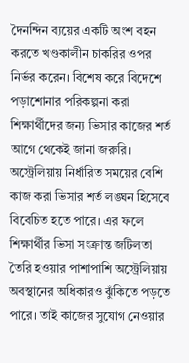দৈনন্দিন ব্যয়ের একটি অংশ বহন করতে খণ্ডকালীন চাকরির ওপর নির্ভর করেন। বিশেষ করে বিদেশে পড়াশোনার পরিকল্পনা করা শিক্ষার্থীদের জন্য ভিসার কাজের শর্ত আগে থেকেই জানা জরুরি।
অস্ট্রেলিয়ায় নির্ধারিত সময়ের বেশি কাজ করা ভিসার শর্ত লঙ্ঘন হিসেবে বিবেচিত হতে পারে। এর ফলে শিক্ষার্থীর ভিসা সংক্রান্ত জটিলতা তৈরি হওয়ার পাশাপাশি অস্ট্রেলিয়ায় অবস্থানের অধিকারও ঝুঁকিতে পড়তে পারে। তাই কাজের সুযোগ নেওয়ার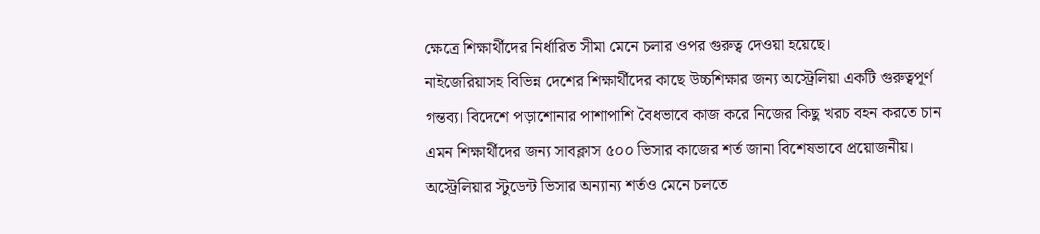ক্ষেত্রে শিক্ষার্থীদের নির্ধারিত সীমা মেনে চলার ওপর গুরুত্ব দেওয়া হয়েছে।
নাইজেরিয়াসহ বিভিন্ন দেশের শিক্ষার্থীদের কাছে উচ্চশিক্ষার জন্য অস্ট্রেলিয়া একটি গুরুত্বপূর্ণ গন্তব্য। বিদেশে পড়াশোনার পাশাপাশি বৈধভাবে কাজ করে নিজের কিছু খরচ বহন করতে চান এমন শিক্ষার্থীদের জন্য সাবক্লাস ৫০০ ভিসার কাজের শর্ত জানা বিশেষভাবে প্রয়োজনীয়।
অস্ট্রেলিয়ার স্টুডেন্ট ভিসার অন্যান্য শর্তও মেনে চলতে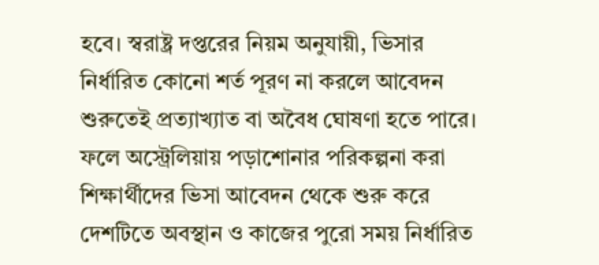হবে। স্বরাষ্ট্র দপ্তরের নিয়ম অনুযায়ী, ভিসার নির্ধারিত কোনো শর্ত পূরণ না করলে আবেদন শুরুতেই প্রত্যাখ্যাত বা অবৈধ ঘোষণা হতে পারে। ফলে অস্ট্রেলিয়ায় পড়াশোনার পরিকল্পনা করা শিক্ষার্থীদের ভিসা আবেদন থেকে শুরু করে দেশটিতে অবস্থান ও কাজের পুরো সময় নির্ধারিত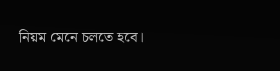নিয়ম মেনে চলতে হবে।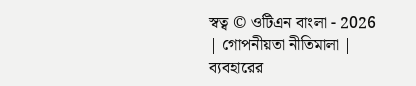স্বত্ব © ওটিএন বাংলা - 2026 | গোপনীয়তা নীতিমালা | ব্যবহারের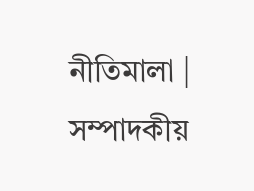নীতিমালা | সম্পাদকীয়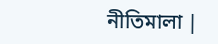নীতিমালা |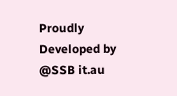Proudly Developed by @SSB it.au